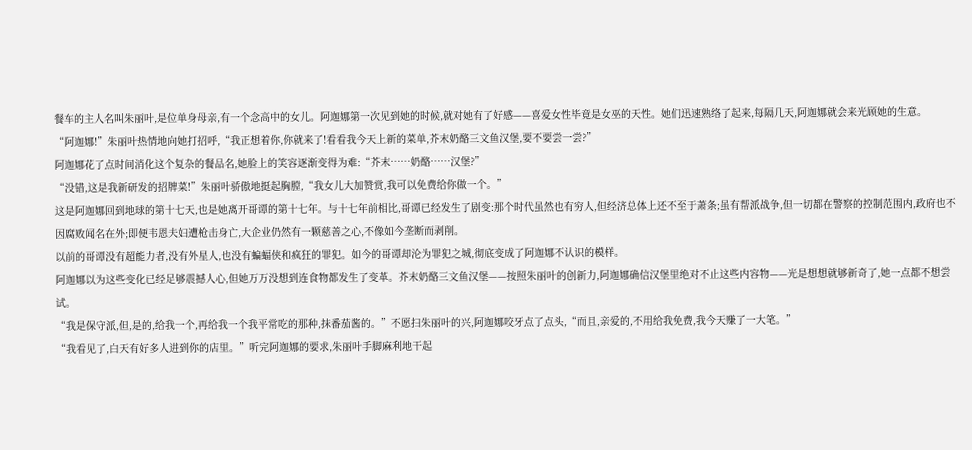餐车的主人名叫朱丽叶,是位单身母亲,有一个念高中的女儿。阿迦娜第一次见到她的时候,就对她有了好感——喜爱女性毕竟是女巫的天性。她们迅速熟络了起来,每隔几天,阿迦娜就会来光顾她的生意。
“阿迦娜!”朱丽叶热情地向她打招呼,“我正想着你,你就来了!看看我今天上新的菜单,芥末奶酪三文鱼汉堡,要不要尝一尝?”
阿迦娜花了点时间消化这个复杂的餐品名,她脸上的笑容逐渐变得为难:“芥末……奶酪……汉堡?”
“没错,这是我新研发的招牌菜!”朱丽叶骄傲地挺起胸膛,“我女儿大加赞赏,我可以免费给你做一个。”
这是阿迦娜回到地球的第十七天,也是她离开哥谭的第十七年。与十七年前相比,哥谭已经发生了剧变:那个时代虽然也有穷人,但经济总体上还不至于萧条;虽有帮派战争,但一切都在警察的控制范围内,政府也不因腐败闻名在外;即便韦恩夫妇遭枪击身亡,大企业仍然有一颗慈善之心,不像如今垄断而剥削。
以前的哥谭没有超能力者,没有外星人,也没有蝙蝠侠和疯狂的罪犯。如今的哥谭却沦为罪犯之城,彻底变成了阿迦娜不认识的模样。
阿迦娜以为这些变化已经足够震撼人心,但她万万没想到连食物都发生了变革。芥末奶酪三文鱼汉堡——按照朱丽叶的创新力,阿迦娜确信汉堡里绝对不止这些内容物——光是想想就够新奇了,她一点都不想尝试。
“我是保守派,但,是的,给我一个,再给我一个我平常吃的那种,抹番茄酱的。”不愿扫朱丽叶的兴,阿迦娜咬牙点了点头,“而且,亲爱的,不用给我免费,我今天赚了一大笔。”
“我看见了,白天有好多人进到你的店里。”听完阿迦娜的要求,朱丽叶手脚麻利地干起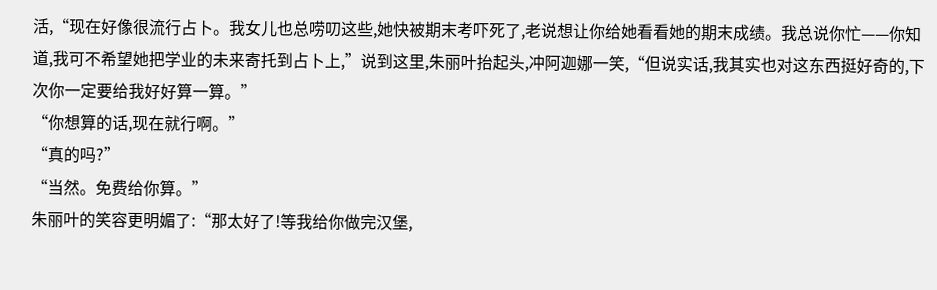活,“现在好像很流行占卜。我女儿也总唠叨这些,她快被期末考吓死了,老说想让你给她看看她的期末成绩。我总说你忙——你知道,我可不希望她把学业的未来寄托到占卜上,”说到这里,朱丽叶抬起头,冲阿迦娜一笑,“但说实话,我其实也对这东西挺好奇的,下次你一定要给我好好算一算。”
“你想算的话,现在就行啊。”
“真的吗?”
“当然。免费给你算。”
朱丽叶的笑容更明媚了:“那太好了!等我给你做完汉堡,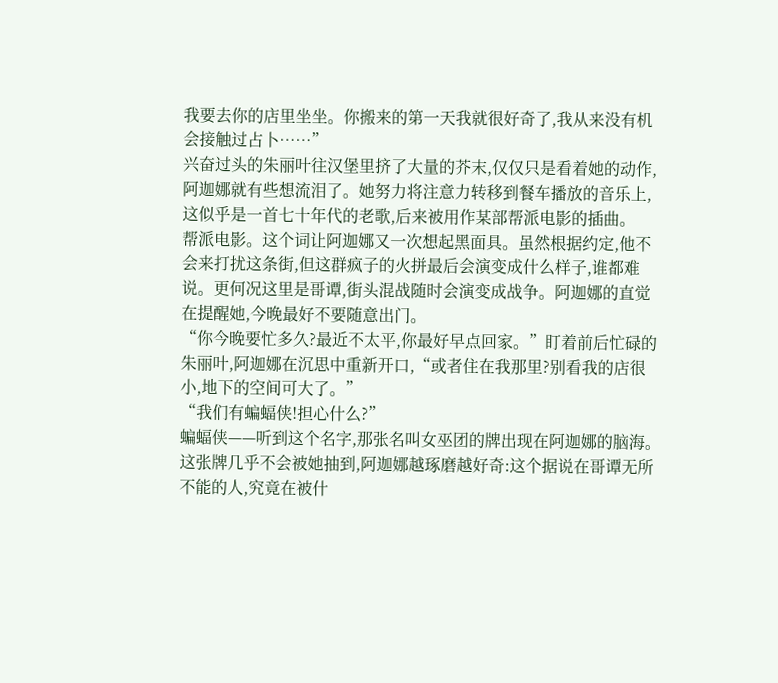我要去你的店里坐坐。你搬来的第一天我就很好奇了,我从来没有机会接触过占卜……”
兴奋过头的朱丽叶往汉堡里挤了大量的芥末,仅仅只是看着她的动作,阿迦娜就有些想流泪了。她努力将注意力转移到餐车播放的音乐上,这似乎是一首七十年代的老歌,后来被用作某部帮派电影的插曲。
帮派电影。这个词让阿迦娜又一次想起黑面具。虽然根据约定,他不会来打扰这条街,但这群疯子的火拼最后会演变成什么样子,谁都难说。更何况这里是哥谭,街头混战随时会演变成战争。阿迦娜的直觉在提醒她,今晚最好不要随意出门。
“你今晚要忙多久?最近不太平,你最好早点回家。”盯着前后忙碌的朱丽叶,阿迦娜在沉思中重新开口,“或者住在我那里?别看我的店很小,地下的空间可大了。”
“我们有蝙蝠侠!担心什么?”
蝙蝠侠——听到这个名字,那张名叫女巫团的牌出现在阿迦娜的脑海。这张牌几乎不会被她抽到,阿迦娜越琢磨越好奇:这个据说在哥谭无所不能的人,究竟在被什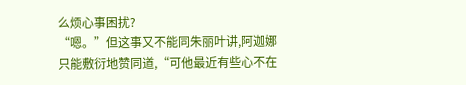么烦心事困扰?
“嗯。”但这事又不能同朱丽叶讲,阿迦娜只能敷衍地赞同道,“可他最近有些心不在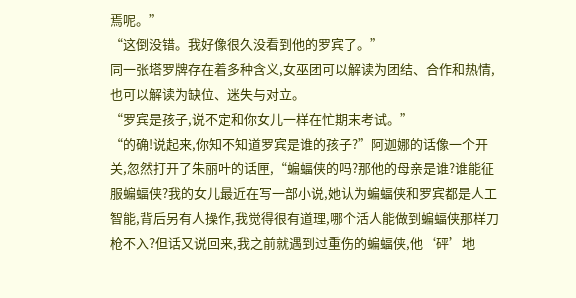焉呢。”
“这倒没错。我好像很久没看到他的罗宾了。”
同一张塔罗牌存在着多种含义,女巫团可以解读为团结、合作和热情,也可以解读为缺位、迷失与对立。
“罗宾是孩子,说不定和你女儿一样在忙期末考试。”
“的确!说起来,你知不知道罗宾是谁的孩子?”阿迦娜的话像一个开关,忽然打开了朱丽叶的话匣,“蝙蝠侠的吗?那他的母亲是谁?谁能征服蝙蝠侠?我的女儿最近在写一部小说,她认为蝙蝠侠和罗宾都是人工智能,背后另有人操作,我觉得很有道理,哪个活人能做到蝙蝠侠那样刀枪不入?但话又说回来,我之前就遇到过重伤的蝙蝠侠,他‘砰’地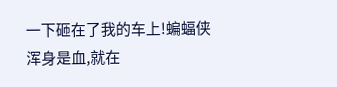一下砸在了我的车上!蝙蝠侠浑身是血,就在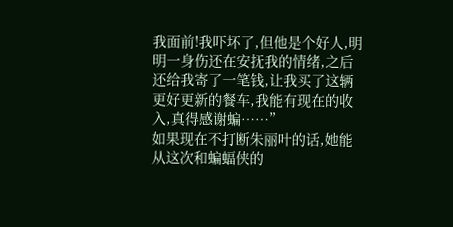我面前!我吓坏了,但他是个好人,明明一身伤还在安抚我的情绪,之后还给我寄了一笔钱,让我买了这辆更好更新的餐车,我能有现在的收入,真得感谢蝙……”
如果现在不打断朱丽叶的话,她能从这次和蝙蝠侠的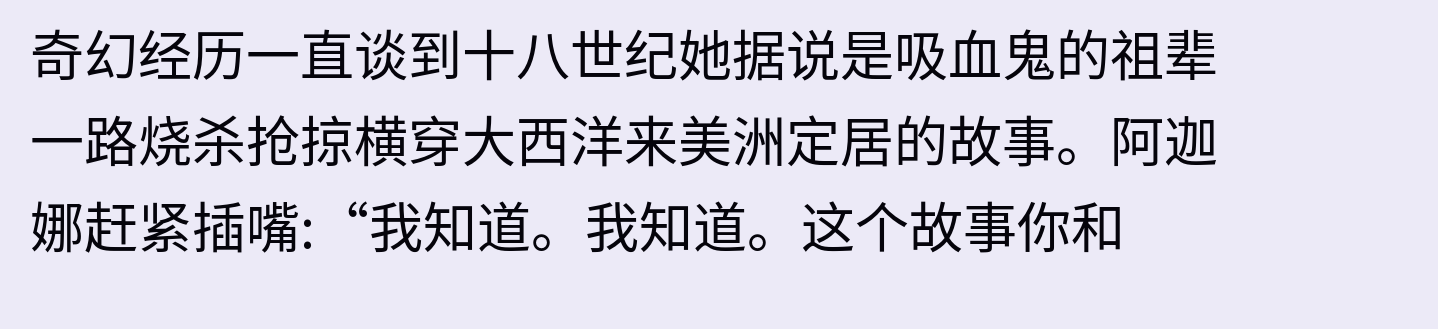奇幻经历一直谈到十八世纪她据说是吸血鬼的祖辈一路烧杀抢掠横穿大西洋来美洲定居的故事。阿迦娜赶紧插嘴:“我知道。我知道。这个故事你和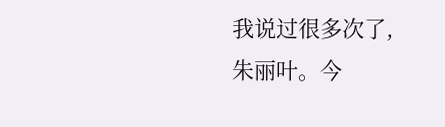我说过很多次了,朱丽叶。今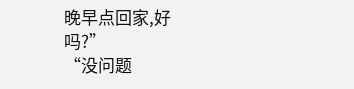晚早点回家,好吗?”
“没问题